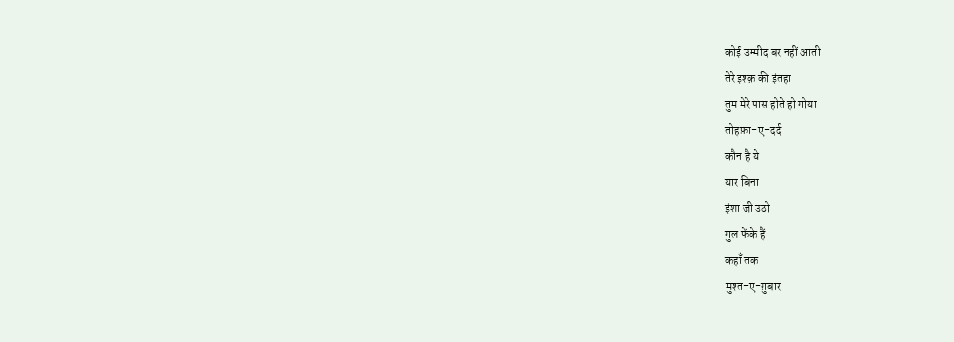कोई उम्मीद बर नहीं आती
तेरे इश्क़ की इंतहा
तुम मेरे पास होते हो गोया
तोहफ़ा-ए-दर्द
कौन है ये
यार बिना
इंशा जी उठो
गुल फेंके हैं
कहाँ तक
मुश्त-ए-ग़ुबार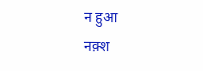न हुआ
नक़्श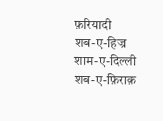फ़रियादी
शब-ए-हिज्र
शाम-ए-दिल्ली
शब-ए-फ़िराक़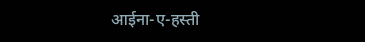आईना-ए-हस्ती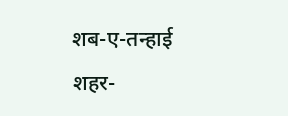शब-ए-तन्हाई
शहर-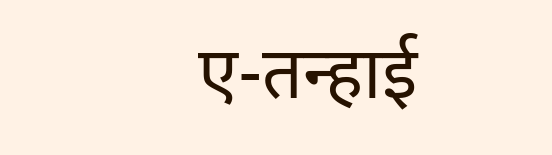ए-तन्हाई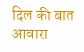दिल की बात
आवारा